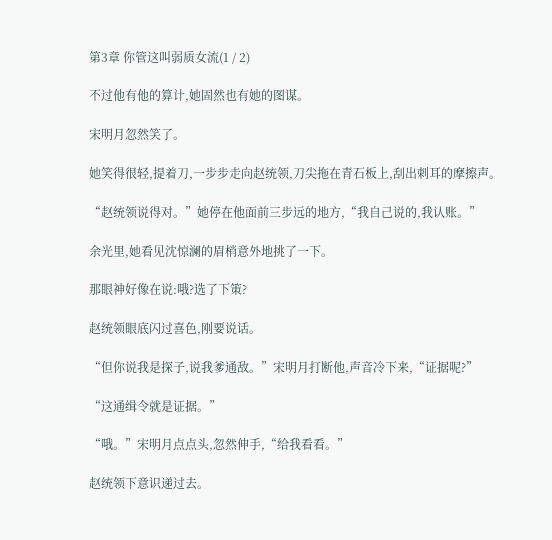第3章 你管这叫弱质女流(1 / 2)

不过他有他的算计,她固然也有她的图谋。

宋明月忽然笑了。

她笑得很轻,提着刀,一步步走向赵统领,刀尖拖在青石板上,刮出刺耳的摩擦声。

“赵统领说得对。”她停在他面前三步远的地方,“我自己说的,我认账。”

余光里,她看见沈惊澜的眉梢意外地挑了一下。

那眼神好像在说:哦?选了下策?

赵统领眼底闪过喜色,刚要说话。

“但你说我是探子,说我爹通敌。”宋明月打断他,声音冷下来,“证据呢?”

“这通缉令就是证据。”

“哦。”宋明月点点头,忽然伸手,“给我看看。”

赵统领下意识递过去。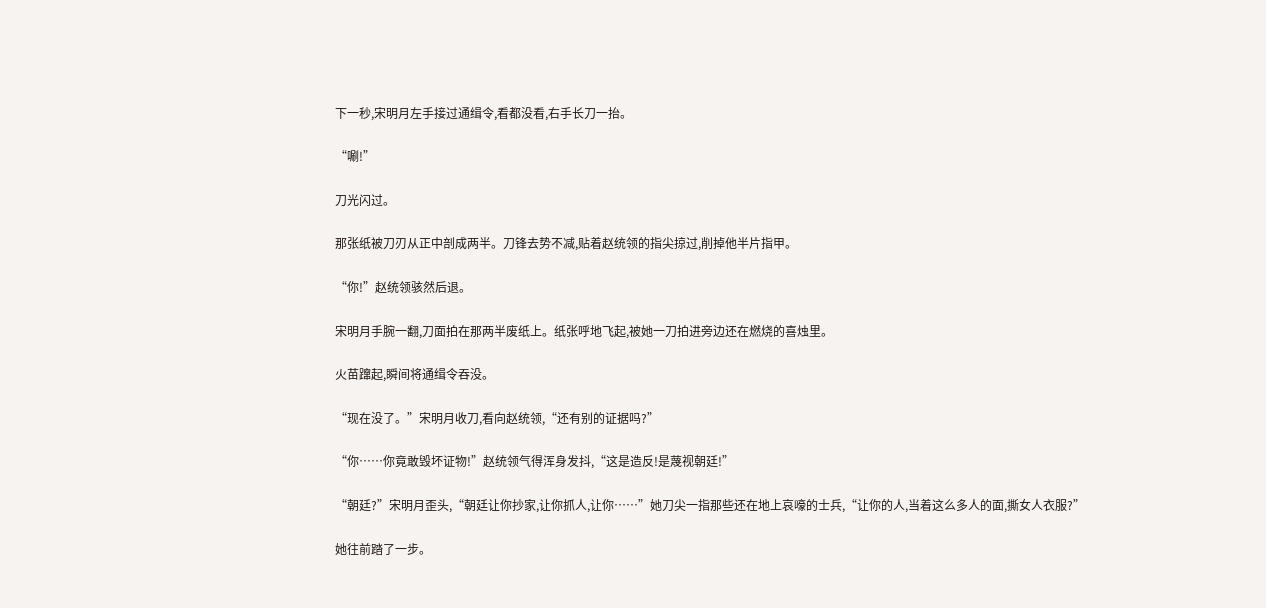下一秒,宋明月左手接过通缉令,看都没看,右手长刀一抬。

“唰!”

刀光闪过。

那张纸被刀刃从正中剖成两半。刀锋去势不减,贴着赵统领的指尖掠过,削掉他半片指甲。

“你!”赵统领骇然后退。

宋明月手腕一翻,刀面拍在那两半废纸上。纸张呼地飞起,被她一刀拍进旁边还在燃烧的喜烛里。

火苗蹿起,瞬间将通缉令吞没。

“现在没了。”宋明月收刀,看向赵统领,“还有别的证据吗?”

“你……你竟敢毁坏证物!”赵统领气得浑身发抖,“这是造反!是蔑视朝廷!”

“朝廷?”宋明月歪头,“朝廷让你抄家,让你抓人,让你……”她刀尖一指那些还在地上哀嚎的士兵,“让你的人,当着这么多人的面,撕女人衣服?”

她往前踏了一步。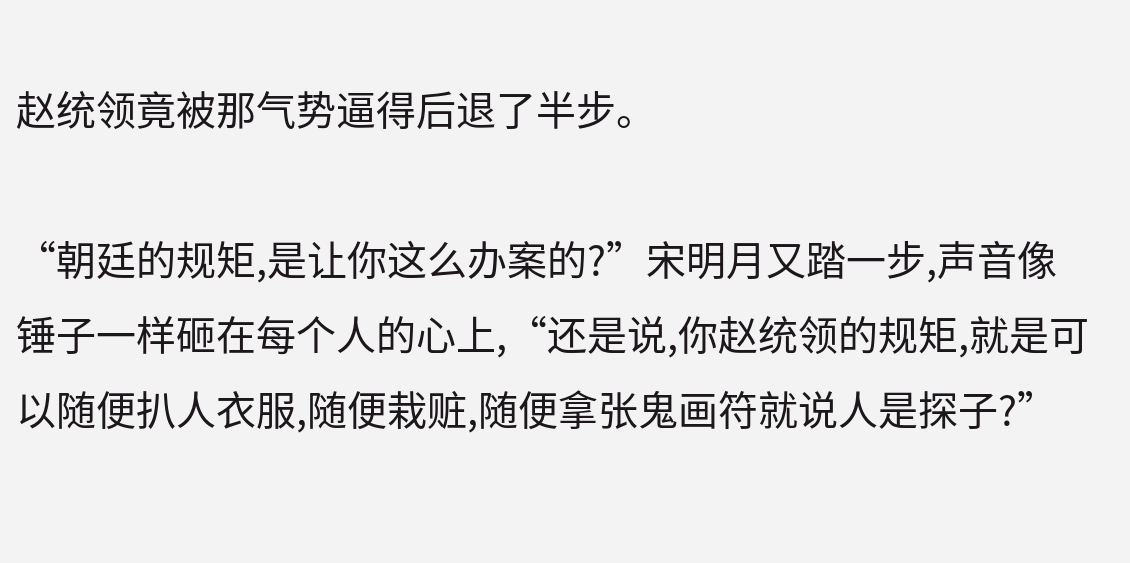赵统领竟被那气势逼得后退了半步。

“朝廷的规矩,是让你这么办案的?”宋明月又踏一步,声音像锤子一样砸在每个人的心上,“还是说,你赵统领的规矩,就是可以随便扒人衣服,随便栽赃,随便拿张鬼画符就说人是探子?”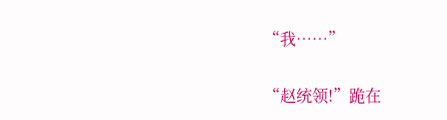“我……”

“赵统领!”跪在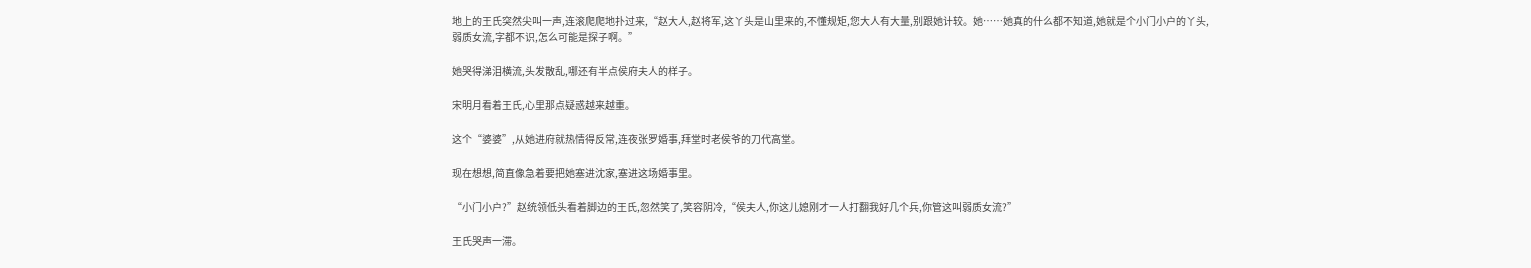地上的王氏突然尖叫一声,连滚爬爬地扑过来,“赵大人,赵将军,这丫头是山里来的,不懂规矩,您大人有大量,别跟她计较。她……她真的什么都不知道,她就是个小门小户的丫头,弱质女流,字都不识,怎么可能是探子啊。”

她哭得涕泪横流,头发散乱,哪还有半点侯府夫人的样子。

宋明月看着王氏,心里那点疑惑越来越重。

这个“婆婆”,从她进府就热情得反常,连夜张罗婚事,拜堂时老侯爷的刀代高堂。

现在想想,简直像急着要把她塞进沈家,塞进这场婚事里。

“小门小户?”赵统领低头看着脚边的王氏,忽然笑了,笑容阴冷,“侯夫人,你这儿媳刚才一人打翻我好几个兵,你管这叫弱质女流?”

王氏哭声一滞。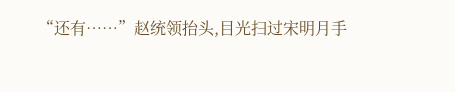“还有……”赵统领抬头,目光扫过宋明月手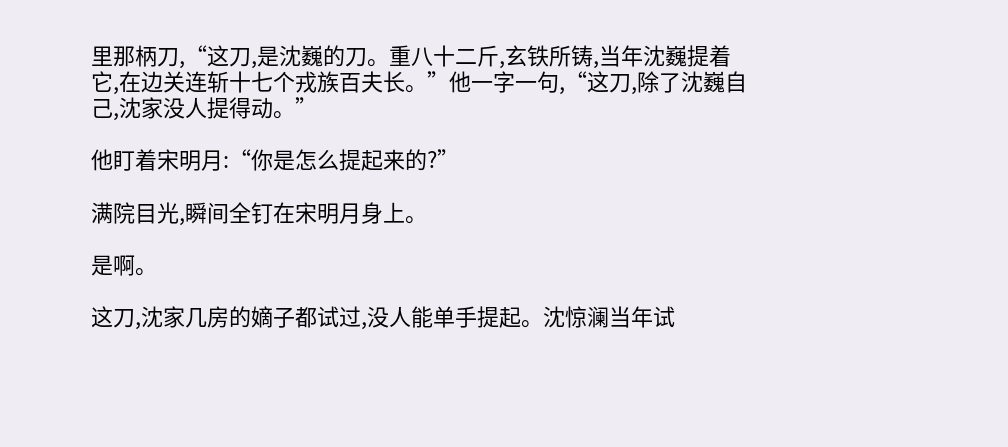里那柄刀,“这刀,是沈巍的刀。重八十二斤,玄铁所铸,当年沈巍提着它,在边关连斩十七个戎族百夫长。”他一字一句,“这刀,除了沈巍自己,沈家没人提得动。”

他盯着宋明月:“你是怎么提起来的?”

满院目光,瞬间全钉在宋明月身上。

是啊。

这刀,沈家几房的嫡子都试过,没人能单手提起。沈惊澜当年试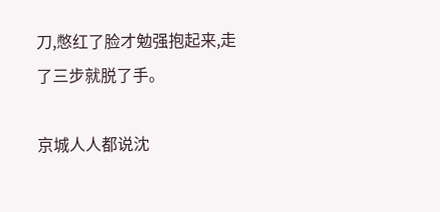刀,憋红了脸才勉强抱起来,走了三步就脱了手。

京城人人都说沈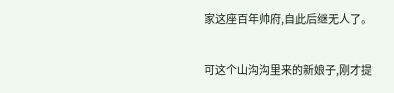家这座百年帅府,自此后继无人了。

可这个山沟沟里来的新娘子,刚才提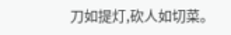刀如提灯,砍人如切菜。